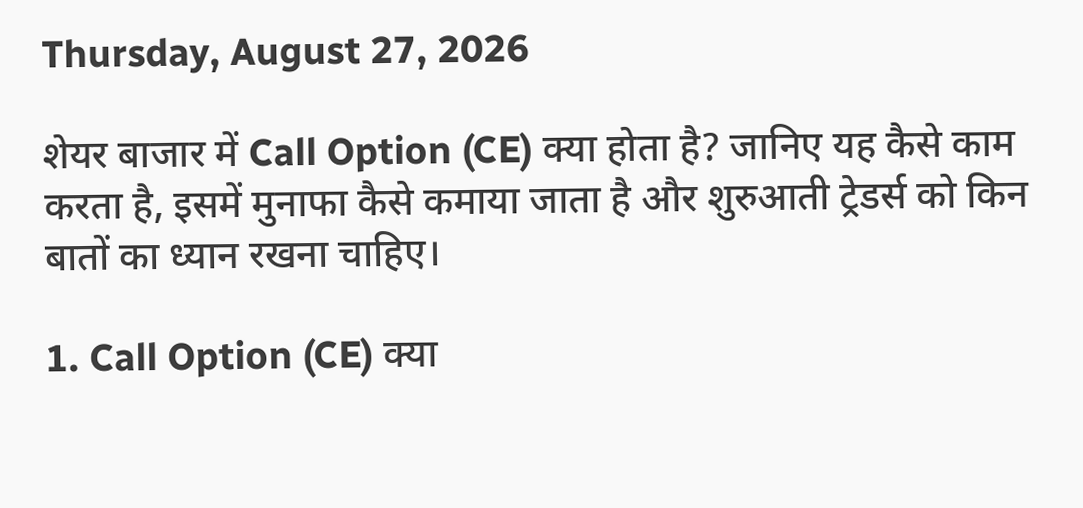Thursday, August 27, 2026

शेयर बाजार में Call Option (CE) क्या होता है? जानिए यह कैसे काम करता है, इसमें मुनाफा कैसे कमाया जाता है और शुरुआती ट्रेडर्स को किन बातों का ध्यान रखना चाहिए।

1. Call Option (CE) क्या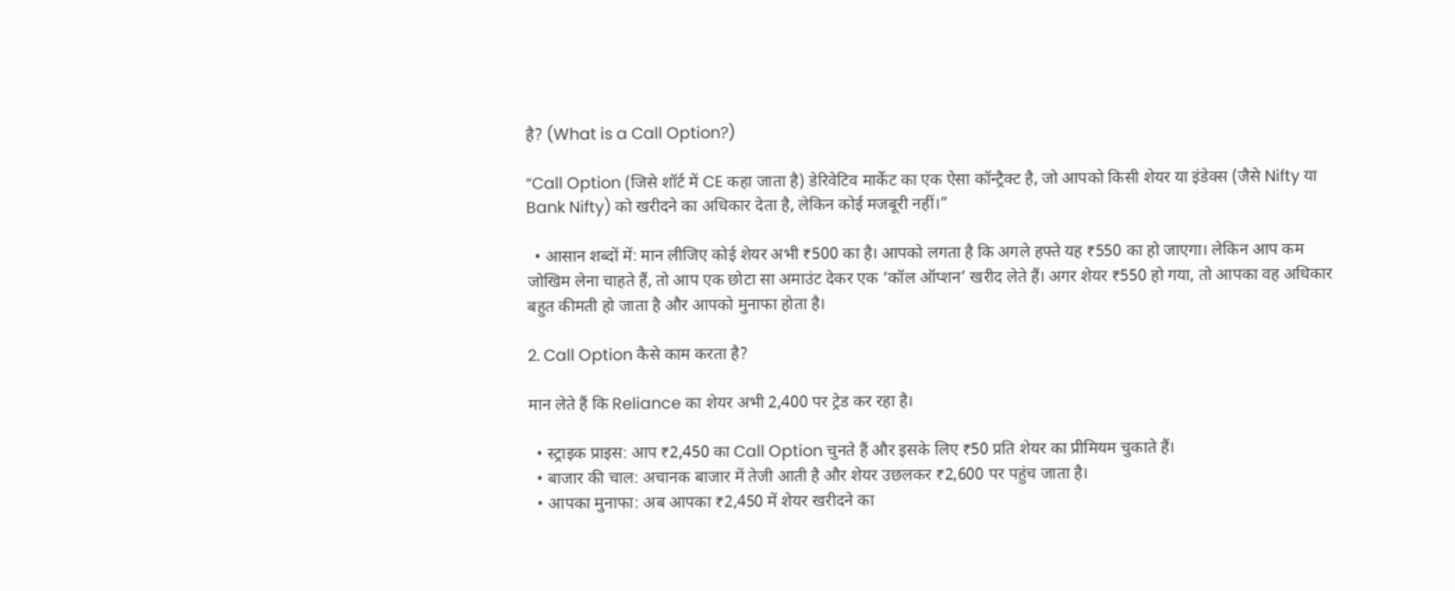है? (What is a Call Option?)

“Call Option (जिसे शॉर्ट में CE कहा जाता है) डेरिवेटिव मार्केट का एक ऐसा कॉन्ट्रैक्ट है, जो आपको किसी शेयर या इंडेक्स (जैसे Nifty या Bank Nifty) को खरीदने का अधिकार देता है, लेकिन कोई मजबूरी नहीं।”

  • आसान शब्दों में: मान लीजिए कोई शेयर अभी ₹500 का है। आपको लगता है कि अगले हफ्ते यह ₹550 का हो जाएगा। लेकिन आप कम जोखिम लेना चाहते हैं, तो आप एक छोटा सा अमाउंट देकर एक ‘कॉल ऑप्शन’ खरीद लेते हैं। अगर शेयर ₹550 हो गया, तो आपका वह अधिकार बहुत कीमती हो जाता है और आपको मुनाफा होता है।

2. Call Option कैसे काम करता है?

मान लेते हैं कि Reliance का शेयर अभी 2,400 पर ट्रेड कर रहा है।

  • स्ट्राइक प्राइस: आप ₹2,450 का Call Option चुनते हैं और इसके लिए ₹50 प्रति शेयर का प्रीमियम चुकाते हैं।
  • बाजार की चाल: अचानक बाजार में तेजी आती है और शेयर उछलकर ₹2,600 पर पहुंच जाता है।
  • आपका मुनाफा: अब आपका ₹2,450 में शेयर खरीदने का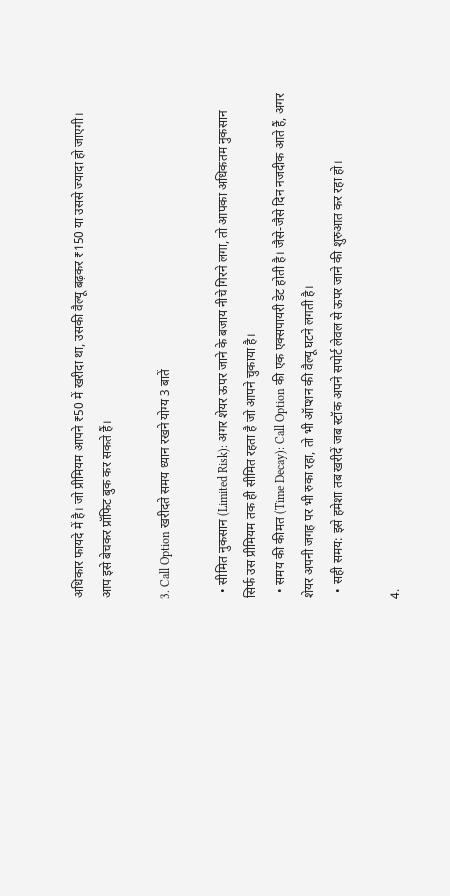अधिकार फायदे में है। जो प्रीमियम आपने ₹50 में खरीदा था, उसकी वैल्यू बढ़कर ₹150 या उससे ज्यादा हो जाएगी। आप इसे बेचकर प्रॉफिट बुक कर सकते हैं।

3. Call Option खरीदते समय ध्यान रखने योग्य 3 बातें

  • सीमित नुकसान (Limited Risk): अगर शेयर ऊपर जाने के बजाय नीचे गिरने लगा, तो आपका अधिकतम नुकसान सिर्फ उस प्रीमियम तक ही सीमित रहता है जो आपने चुकाया है।
  • समय की कीमत (Time Decay): Call Option की एक एक्सपायरी डेट होती है। जैसे-जैसे दिन नजदीक आते हैं, अगर शेयर अपनी जगह पर भी रुका रहा, तो भी ऑप्शन की वैल्यू घटने लगती है।
  • सही समय: इसे हमेशा तब खरीदें जब स्टॉक अपने सपोर्ट लेवल से ऊपर जाने की शुरुआत कर रहा हो।

4.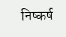निष्कर्ष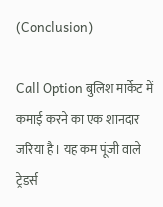(Conclusion)

Call Option बुलिश मार्केट में कमाई करने का एक शानदार जरिया है। यह कम पूंजी वाले ट्रेडर्स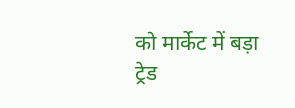को मार्केट में बड़ा ट्रेड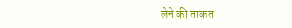लेने की ताकत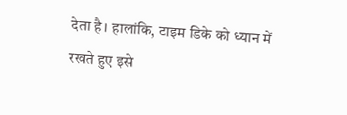देता है। हालांकि, टाइम डिके को ध्यान में रखते हुए इसे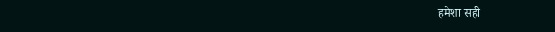हमेशा सही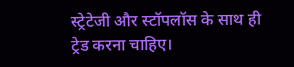स्ट्रेटेजी और स्टॉपलॉस के साथ ही ट्रेड करना चाहिए।